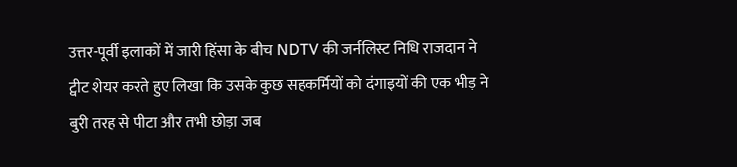उत्तर-पूर्वी इलाकों में जारी हिंसा के बीच NDTV की जर्नलिस्ट निधि राजदान ने ट्वीट शेयर करते हुए लिखा कि उसके कुछ सहकर्मियों को दंगाइयों की एक भीड़ ने बुरी तरह से पीटा और तभी छोड़ा जब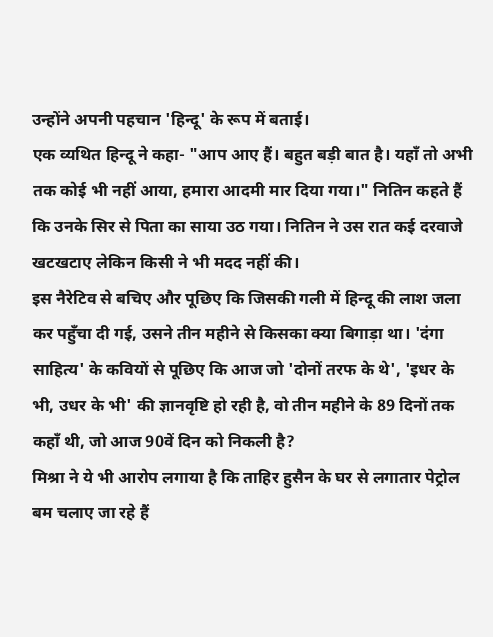उन्होंने अपनी पहचान 'हिन्दू' के रूप में बताई।
एक व्यथित हिन्दू ने कहा- "आप आए हैं। बहुत बड़ी बात है। यहाँ तो अभी तक कोई भी नहीं आया, हमारा आदमी मार दिया गया।" नितिन कहते हैं कि उनके सिर से पिता का साया उठ गया। नितिन ने उस रात कई दरवाजे खटखटाए लेकिन किसी ने भी मदद नहीं की।
इस नैरेटिव से बचिए और पूछिए कि जिसकी गली में हिन्दू की लाश जला कर पहुँचा दी गई, उसने तीन महीने से किसका क्या बिगाड़ा था। 'दंगा साहित्य' के कवियों से पूछिए कि आज जो 'दोनों तरफ के थे', 'इधर के भी, उधर के भी' की ज्ञानवृष्टि हो रही है, वो तीन महीने के 89 दिनों तक कहाँ थी, जो आज 90वें दिन को निकली है?
मिश्रा ने ये भी आरोप लगाया है कि ताहिर हुसैन के घर से लगातार पेट्रोल बम चलाए जा रहे हैं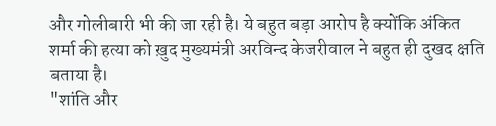और गोलीबारी भी की जा रही है। ये बहुत बड़ा आरोप है क्योंकि अंकित शर्मा की हत्या को ख़ुद मुख्यमंत्री अरविन्द केजरीवाल ने बहुत ही दुखद क्षति बताया है।
"शांति और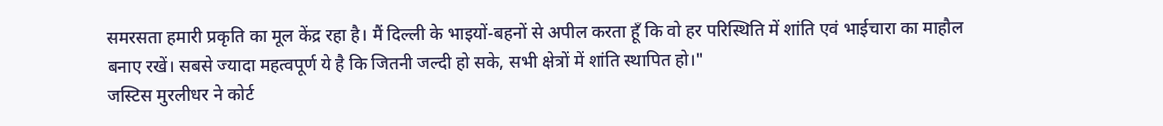समरसता हमारी प्रकृति का मूल केंद्र रहा है। मैं दिल्ली के भाइयों-बहनों से अपील करता हूँ कि वो हर परिस्थिति में शांति एवं भाईचारा का माहौल बनाए रखें। सबसे ज्यादा महत्वपूर्ण ये है कि जितनी जल्दी हो सके, सभी क्षेत्रों में शांति स्थापित हो।"
जस्टिस मुरलीधर ने कोर्ट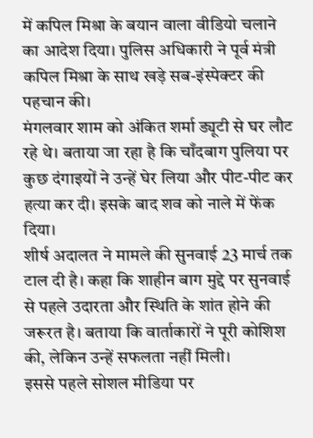में कपिल मिश्रा के बयान वाला वीडियो चलाने का आदेश दिया। पुलिस अधिकारी ने पूर्व मंत्री कपिल मिश्रा के साथ खड़े सब-इंस्पेक्टर की पहचान की।
मंगलवार शाम को अंकित शर्मा ड्यूटी से घर लौट रहे थे। बताया जा रहा है कि चाँदबाग पुलिया पर कुछ दंगाइयों ने उन्हें घेर लिया और पीट-पीट कर हत्या कर दी। इसके बाद शव को नाले में फेंक दिया।
शीर्ष अदालत ने मामले की सुनवाई 23 मार्च तक टाल दी है। कहा कि शाहीन बाग मुद्दे पर सुनवाई से पहले उदारता और स्थिति के शांत होने की जरूरत है। बताया कि वार्ताकारों ने पूरी कोशिश की, लेकिन उन्हें सफलता नहीं मिली।
इससे पहले सोशल मीडिया पर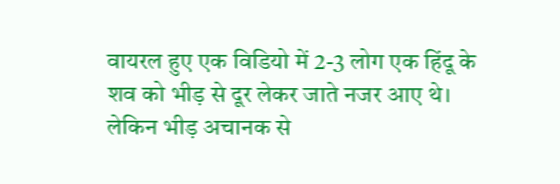वायरल हुए एक विडियो में 2-3 लोग एक हिंदू के शव को भीड़ से दूर लेकर जाते नजर आए थे। लेकिन भीड़ अचानक से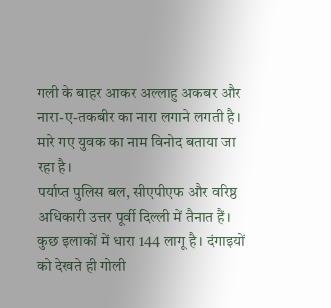गली के बाहर आकर अल्लाहु अकबर और नारा-ए-तकबीर का नारा लगाने लगती है। मारे गए युवक का नाम विनोद बताया जा रहा है।
पर्याप्त पुलिस बल, सीएपीएफ और वरिष्ठ अधिकारी उत्तर पूर्वी दिल्ली में तैनात हैं। कुछ इलाकों में धारा 144 लागू है। दंगाइयों को देखते ही गोली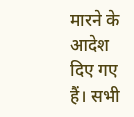मारने के आदेश दिए गए हैं। सभी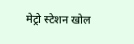मेट्रो स्टेशन खोल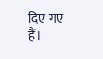दिए गए हैं।